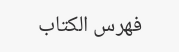فهرس الكتاب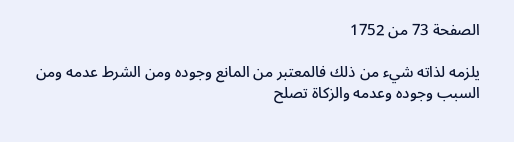الصفحة 73 من 1752

يلزمه لذاته شيء من ذلك فالمعتبر من المانع وجوده ومن الشرط عدمه ومن السبب وجوده وعدمه والزكاة تصلح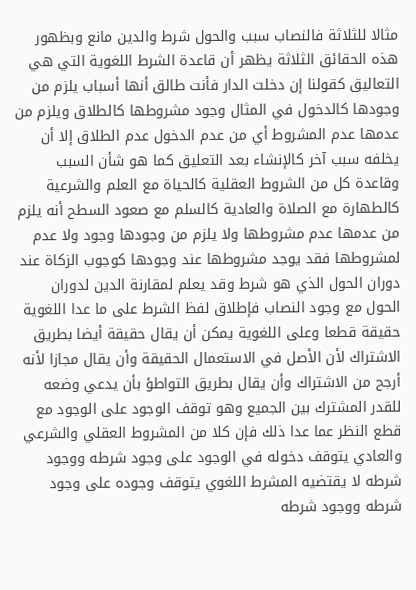مثالا للثلاثة فالنصاب سبب والحول شرط والدين مانع وبظهور هذه الحقائق الثلاثة يظهر أن قاعدة الشرط اللغوية التي هي التعاليق كقولنا إن دخلت الدار فأنت طالق أنها أسباب يلزم من وجودها كالدخول في المثال وجود مشروطها كالطلاق ويلزم من عدمها عدم المشروط أي من عدم الدخول عدم الطلاق إلا أن يخلفه سبب آخر كالإنشاء بعد التعليق كما هو شأن السبب وقاعدة كل من الشروط العقلية كالحياة مع العلم والشرعية كالطهارة مع الصلاة والعادية كالسلم مع صعود السطح أنه يلزم من عدمها عدم مشروطها ولا يلزم من وجودها وجود ولا عدم لمشروطها فقد يوجد مشروطها عند وجودها كوجوب الزكاة عند دوران الحول الذي هو شرط وقد يعلم لمقارنة الدين لدوران الحول مع وجود النصاب فإطلاق لفظ الشرط على ما عدا اللغوية حقيقة قطعا وعلى اللغوية يمكن أن يقال حقيقة أيضا بطريق الاشتراك لأن الأصل في الاستعمال الحقيقة وأن يقال مجازا لأنه أرجح من الاشتراك وأن يقال بطريق التواطؤ بأن يدعي وضعه للقدر المشترك بين الجميع وهو توقف الوجود على الوجود مع قطع النظر عما عدا ذلك فإن كلا من المشروط العقلي والشرعي والعادي يتوقف دخوله في الوجود على وجود شرطه ووجود شرطه لا يقتضيه المشرط اللغوي يتوقف وجوده على وجود شرطه ووجود شرطه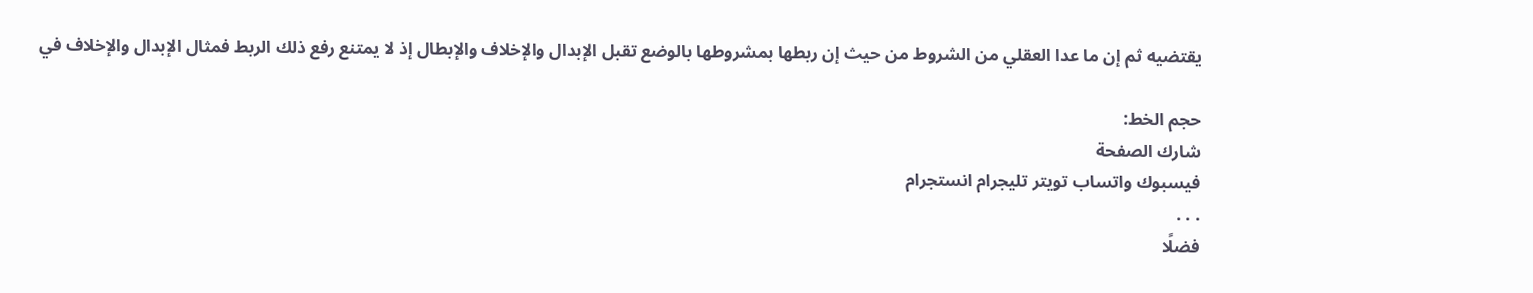يقتضيه ثم إن ما عدا العقلي من الشروط من حيث إن ربطها بمشروطها بالوضع تقبل الإبدال والإخلاف والإبطال إذ لا يمتنع رفع ذلك الربط فمثال الإبدال والإخلاف في

حجم الخط:
شارك الصفحة
فيسبوك واتساب تويتر تليجرام انستجرام
. . .
فضلًا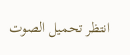انتظر تحميل الصوت